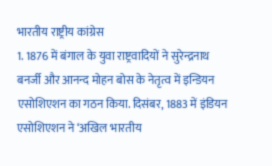भारतीय राष्ट्रीय कांग्रेस
1. 1876 में बंगाल के युवा राष्ट्रवादियों ने सुरेन्द्रनाथ बनर्जी और आनन्द मोहन बोस के नेतृत्व में इन्डियन एसोशिएशन का गठन किया. दिसंबर, 1883 में इंडियन एसोशिएशन ने ‘अखिल भारतीय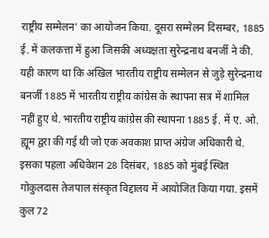राष्ट्रीय सम्मेलन’ का आयोजन किया. दूसरा सम्मेलन दिसम्बर, 1885 ई. में कलकत्ता में हुआ जिसकी अध्यक्षता सुरेन्द्रनाथ बनर्जी ने की. यही कारण था कि अखिल भारतीय राष्ट्रीय सम्मेलन से जुड़े सुरेन्द्रनाथ बनर्जी 1885 में भारतीय राष्ट्रीय कांग्रेस के स्थापना सत्र में शामिल नहीं हुए थे. भारतीय राष्ट्रीय कांग्रेस की स्थापना 1885 ई. में ए. ओ. ह्यूम द्वरा की गई थी जो एक अवकाश प्राप्त अंग्रेज अधिकारी थे. इसका पहला अधिवेशन 28 दिसंबर, 1885 को मुंबई स्थित गोकुलदास तेजपाल संस्कृत विद्दालय में आयोजित किया गया. इसमें कुल 72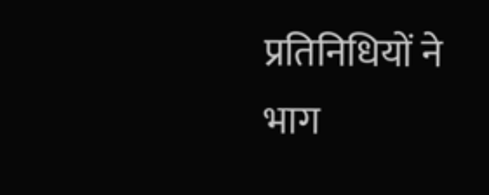प्रतिनिधियों ने भाग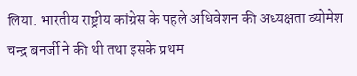लिया. भारतीय राष्ट्रीय कांग्रेस के पहले अधिवेशन की अध्यक्षता व्योमेश चन्द्र बनर्जी ने की थी तथा इसके प्रथम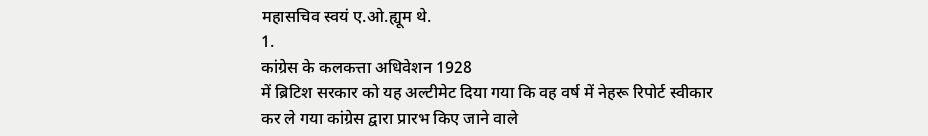महासचिव स्वयं ए.ओ.ह्यूम थे.
1.
कांग्रेस के कलकत्ता अधिवेशन 1928
में ब्रिटिश सरकार को यह अल्टीमेट दिया गया कि वह वर्ष में नेहरू रिपोर्ट स्वीकार
कर ले गया कांग्रेस द्वारा प्रारभ किए जाने वाले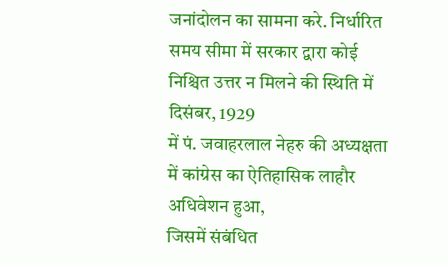जनांदोलन का सामना करे. निर्धारित
समय सीमा में सरकार द्वारा कोई निश्चित उत्तर न मिलने की स्थिति में दिसंबर, 1929
में पं. जवाहरलाल नेहरु की अध्यक्षता में कांग्रेस का ऐतिहासिक लाहौर अधिवेशन हुआ,
जिसमें संबंधित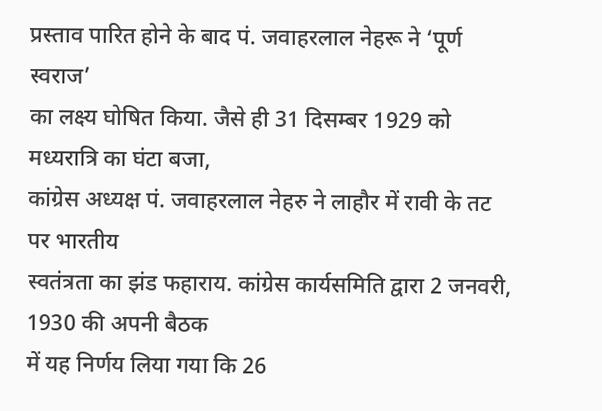प्रस्ताव पारित होने के बाद पं. जवाहरलाल नेहरू ने ‘पूर्ण स्वराज’
का लक्ष्य घोषित किया. जैसे ही 31 दिसम्बर 1929 को मध्यरात्रि का घंटा बजा,
कांग्रेस अध्यक्ष पं. जवाहरलाल नेहरु ने लाहौर में रावी के तट पर भारतीय
स्वतंत्रता का झंड फहाराय. कांग्रेस कार्यसमिति द्वारा 2 जनवरी, 1930 की अपनी बैठक
में यह निर्णय लिया गया कि 26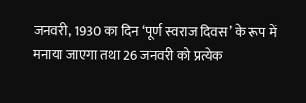जनवरी, 1930 का दिन ‘पूर्ण स्वराज दिवस’ के रूप में
मनाया जाएगा तथा 26 जनवरी को प्रत्येक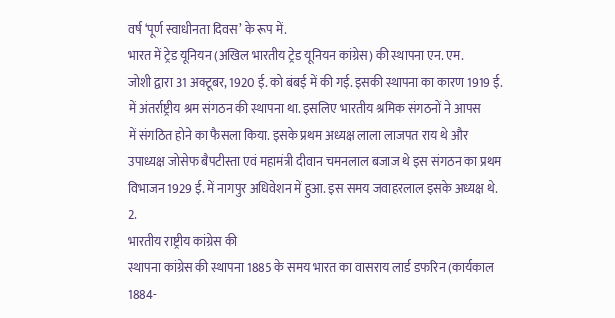वर्ष ‘पूर्ण स्वाधीनता दिवस’ के रूप में.
भारत में ट्रेड यूनियन (अखिल भारतीय ट्रेड यूनियन कांग्रेस) की स्थापना एन. एम.
जोशी द्वारा 31 अक्टूबर, 1920 ई. को बंबई में की गई. इसकी स्थापना का कारण 1919 ई.
में अंतर्राष्ट्रीय श्रम संगठन की स्थापना था. इसलिए भारतीय श्रमिक संगठनों ने आपस
में संगठित होने का फैसला किया. इसके प्रथम अध्यक्ष लाला लाजपत राय थे और
उपाध्यक्ष जोसेफ बैपटीस्ता एवं महामंत्री दीवान चमनलाल बजाज थे इस संगठन का प्रथम
विभाजन 1929 ई. में नागपुर अधिवेशन में हुआ. इस समय जवाहरलाल इसके अध्यक्ष थे.
2.
भारतीय राष्ट्रीय कांग्रेस की
स्थापना कांग्रेस की स्थापना 1885 के समय भारत का वासराय लार्ड डफरिन (कार्यकाल
1884-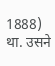1888) था. उसने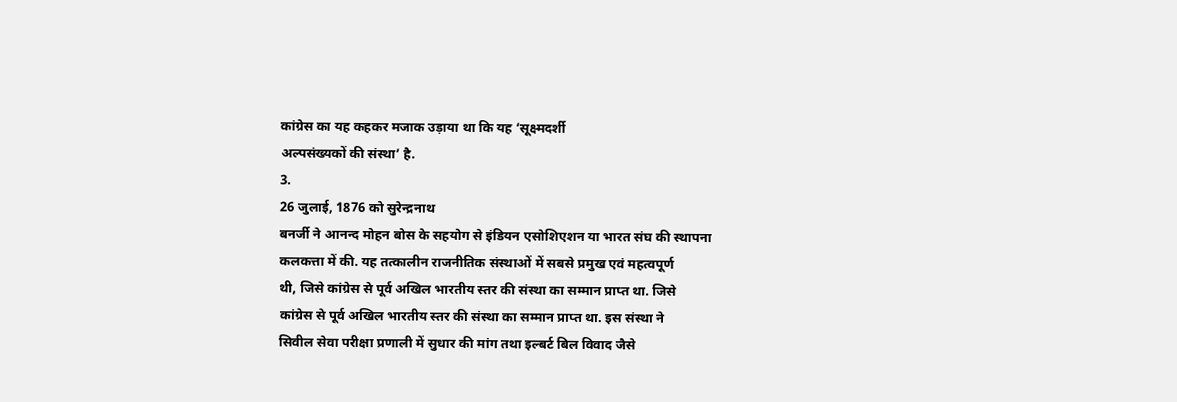कांग्रेस का यह कहकर मजाक उड़ाया था कि यह ‘सूक्ष्मदर्शी
अल्पसंख्यकों की संस्था’ है.
3.
26 जुलाई, 1876 को सुरेन्द्रनाथ
बनर्जी ने आनन्द मोहन बोस के सहयोग से इंडियन एसोशिएशन या भारत संघ की स्थापना
कलकत्ता में की. यह तत्कालीन राजनीतिक संस्थाओं में सबसे प्रमुख एवं महत्वपूर्ण
थी, जिसे कांग्रेस से पूर्व अखिल भारतीय स्तर की संस्था का सम्मान प्राप्त था. जिसे
कांग्रेस से पूर्व अखिल भारतीय स्तर की संस्था का सम्मान प्राप्त था. इस संस्था ने
सिवील सेवा परीक्षा प्रणाली में सुधार की मांग तथा इल्बर्ट बिल विवाद जैसे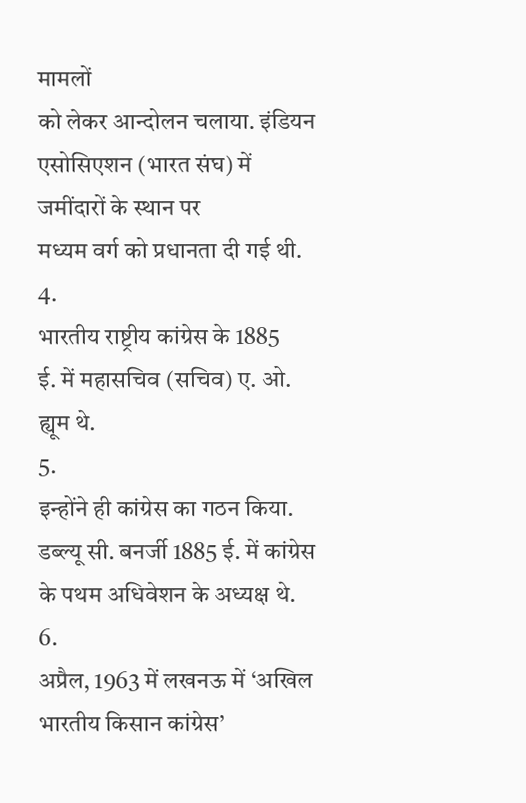मामलों
को लेकर आन्दोलन चलाया. इंडियन एसोसिएशन (भारत संघ) में जमींदारों के स्थान पर
मध्यम वर्ग को प्रधानता दी गई थी.
4.
भारतीय राष्ट्रीय कांग्रेस के 1885
ई. में महासचिव (सचिव) ए. ओ. ह्यूम थे.
5.
इन्होंने ही कांग्रेस का गठन किया.
डब्ल्यू सी. बनर्जी 1885 ई. में कांग्रेस के पथम अधिवेशन के अध्यक्ष थे.
6.
अप्रैल, 1963 में लखनऊ में ‘अखिल
भारतीय किसान कांग्रेस’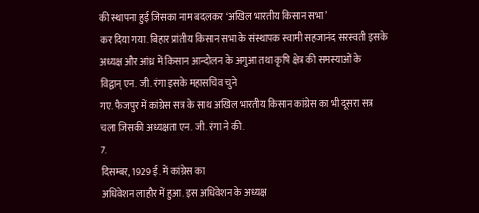की स्थापना हुई जिसका नाम बदलकर ‘अखिल भारतीय किसान सभा’
कर दिया गया. बिहार प्रांतीय किसान सभा के संस्थापक स्वामी सहजानंद सरस्वती इसके
अध्यक्ष और आंध्र में किसान आन्दोलन के अगुआ तथा कृषि क्षेत्र की समस्याओं के
विद्वान् एन. जी. रंगा इसके महासचिव चुने
गए. फैजपुर में कांग्रेस सत्र के साथ अखिल भारतीय किसान कांग्रेस का भी दूसरा सत्र
चला जिसकी अध्यक्षता एन. जी. रंगा ने की.
7.
दिसम्बर, 1929 ई. में कांग्रेस का
अधिवेशन लाहौर में हुआ. इस अधिवेशन के अध्यक्ष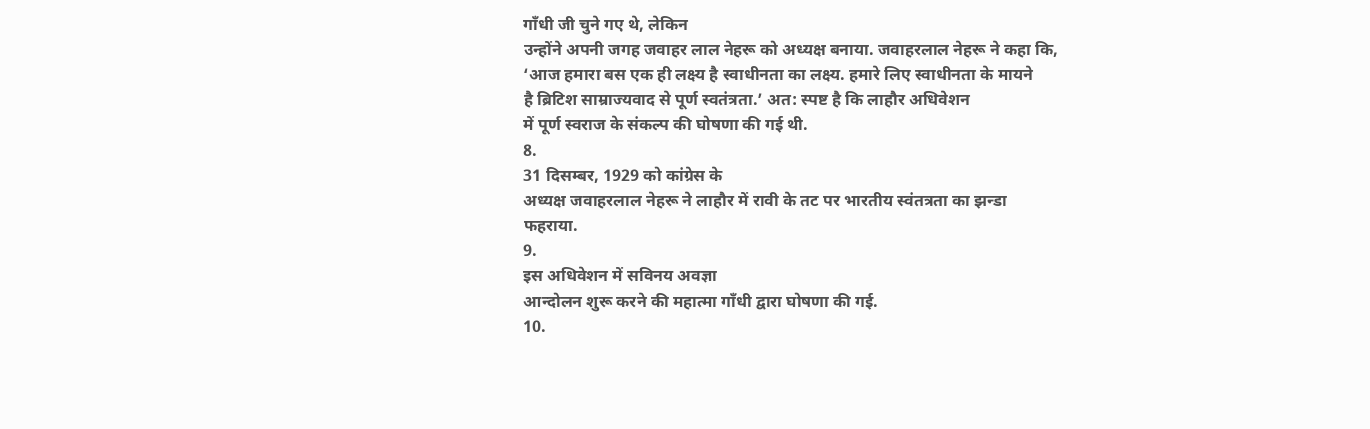गाँधी जी चुने गए थे, लेकिन
उन्होंने अपनी जगह जवाहर लाल नेहरू को अध्यक्ष बनाया. जवाहरलाल नेहरू ने कहा कि,
‘आज हमारा बस एक ही लक्ष्य है स्वाधीनता का लक्ष्य. हमारे लिए स्वाधीनता के मायने
है ब्रिटिश साम्राज्यवाद से पूर्ण स्वतंत्रता.’ अत: स्पष्ट है कि लाहौर अधिवेशन
में पूर्ण स्वराज के संकल्प की घोषणा की गई थी.
8.
31 दिसम्बर, 1929 को कांग्रेस के
अध्यक्ष जवाहरलाल नेहरू ने लाहौर में रावी के तट पर भारतीय स्वंतत्रता का झन्डा
फहराया.
9.
इस अधिवेशन में सविनय अवज्ञा
आन्दोलन शुरू करने की महात्मा गाँधी द्वारा घोषणा की गई.
10.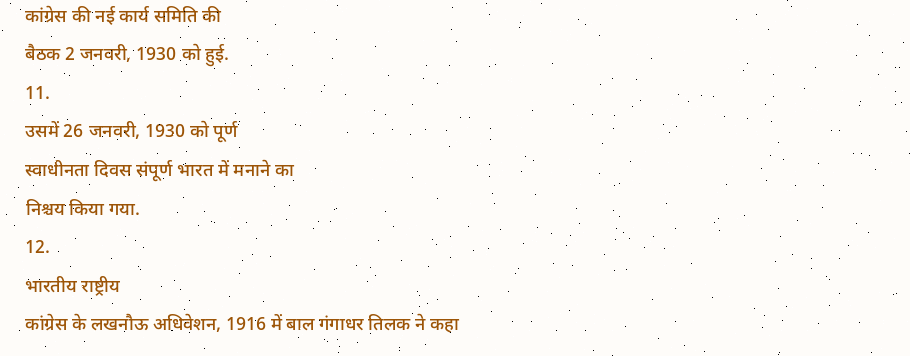कांग्रेस की नई कार्य समिति की
बैठक 2 जनवरी, 1930 को हुई.
11.
उसमें 26 जनवरी, 1930 को पूर्ण
स्वाधीनता दिवस संपूर्ण भारत में मनाने का
निश्चय किया गया.
12.
भारतीय राष्ट्रीय
कांग्रेस के लखनौऊ अधिवेशन, 1916 में बाल गंगाधर तिलक ने कहा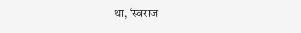था, ‘स्वराज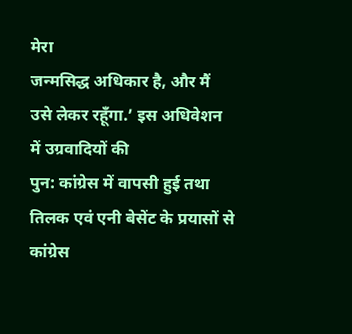मेरा
जन्मसिद्ध अधिकार है, और मैं उसे लेकर रहूँगा.’ इस अधिवेशन में उग्रवादियों की
पुन: कांग्रेस में वापसी हुई तथा तिलक एवं एनी बेसेंट के प्रयासों से कांग्रेस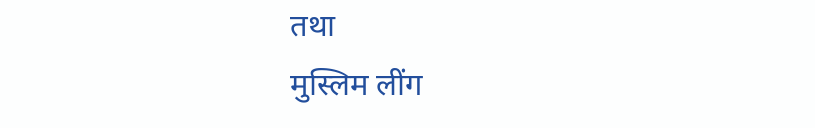तथा
मुस्लिम लींग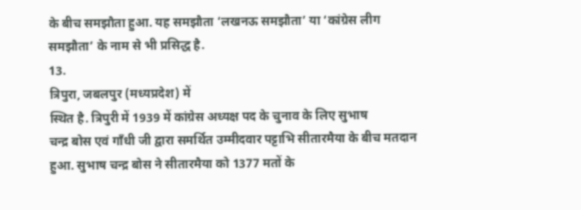के बीच समझौता हुआ. यह समझौता ‘लखनऊ समझौता’ या ‘कांग्रेस लीग
समझौता’ के नाम से भी प्रसिद्ध है.
13.
त्रिपुरा, जबलपुर (मध्यप्रदेश) में
स्थित है. त्रिपुरी में 1939 में कांग्रेस अध्यक्ष पद के चुनाव के लिए सुभाष
चन्द्र बोस एवं गाँधी जी द्वारा समर्थित उम्मीदवार पट्टाभि सीतारमैया के बीच मतदान
हुआ. सुभाष चन्द्र बोस ने सीतारमैया को 1377 मतों के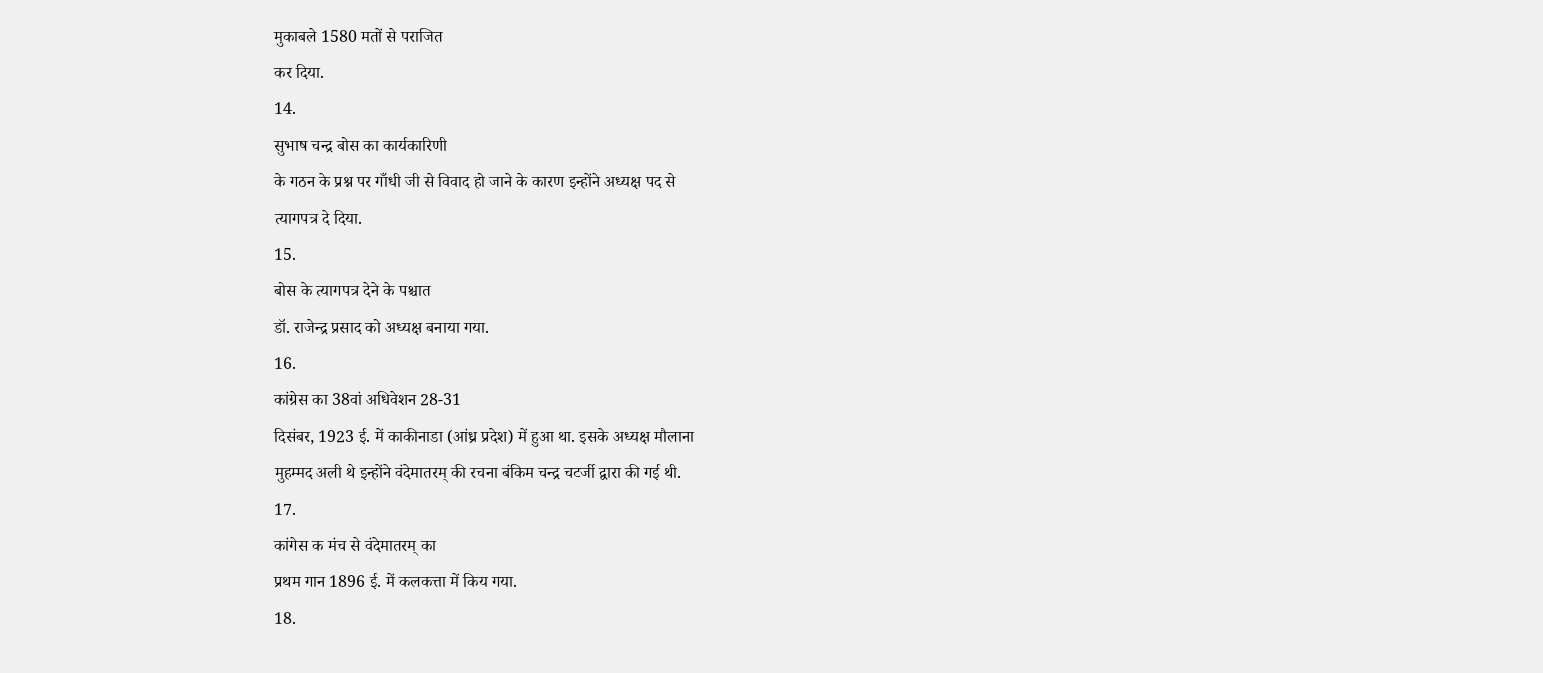मुकाबले 1580 मतों से पराजित
कर दिया.
14.
सुभाष चन्द्र बोस का कार्यकारिणी
के गठन के प्रश्न पर गाँधी जी से विवाद हो जाने के कारण इन्होंने अध्यक्ष पद से
त्यागपत्र दे दिया.
15.
बोस के त्यागपत्र देने के पश्चात
डॉ. राजेन्द्र प्रसाद को अध्यक्ष बनाया गया.
16.
कांग्रेस का 38वां अधिवेशन 28-31
दिसंबर, 1923 ई. में काकीनाडा (आंध्र प्रदेश) में हुआ था. इसके अध्यक्ष मौलाना
मुहम्मद अली थे इन्होंने वंदेमातरम् की रचना बंकिम चन्द्र चटर्जी द्वारा की गई थी.
17.
कांगेस क मंच से वंदेमातरम् का
प्रथम गान 1896 ई. में कलकत्ता में किय गया.
18.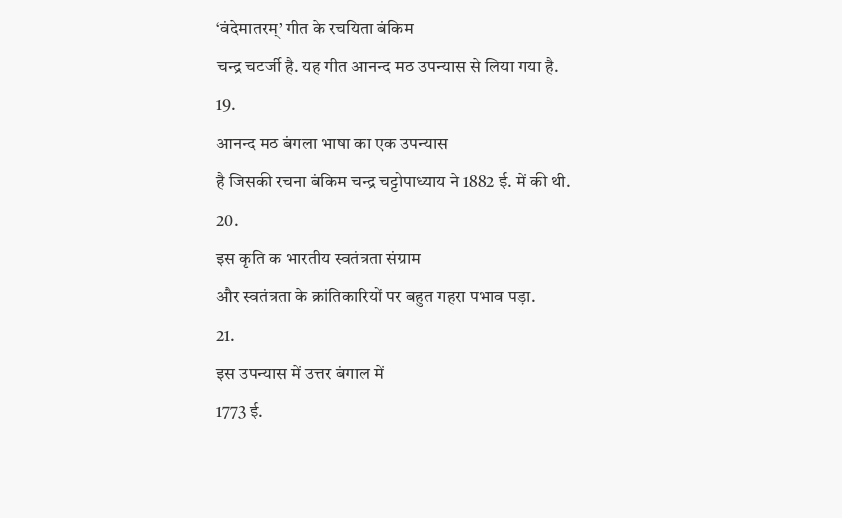‘वंदेमातरम्’ गीत के रचयिता बंकिम
चन्द्र चटर्जी है. यह गीत आनन्द मठ उपन्यास से लिया गया है.
19.
आनन्द मठ बंगला भाषा का एक उपन्यास
है जिसकी रचना बंकिम चन्द्र चट्टोपाध्याय ने 1882 ई. में की थी.
20.
इस कृति क भारतीय स्वतंत्रता संग्राम
और स्वतंत्रता के क्रांतिकारियों पर बहुत गहरा पभाव पड़ा.
21.
इस उपन्यास में उत्तर बंगाल में
1773 ई.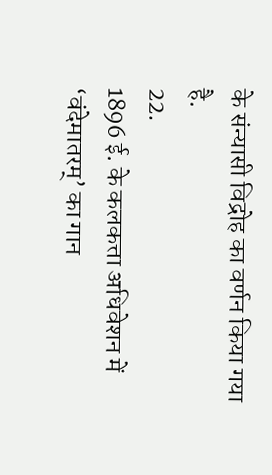के संन्यासी विद्रोह का वर्णन किया गया है.
22.
1896 ई. के कलकत्ता अधिवेशन में
‘वंदेमातरम्’ का गान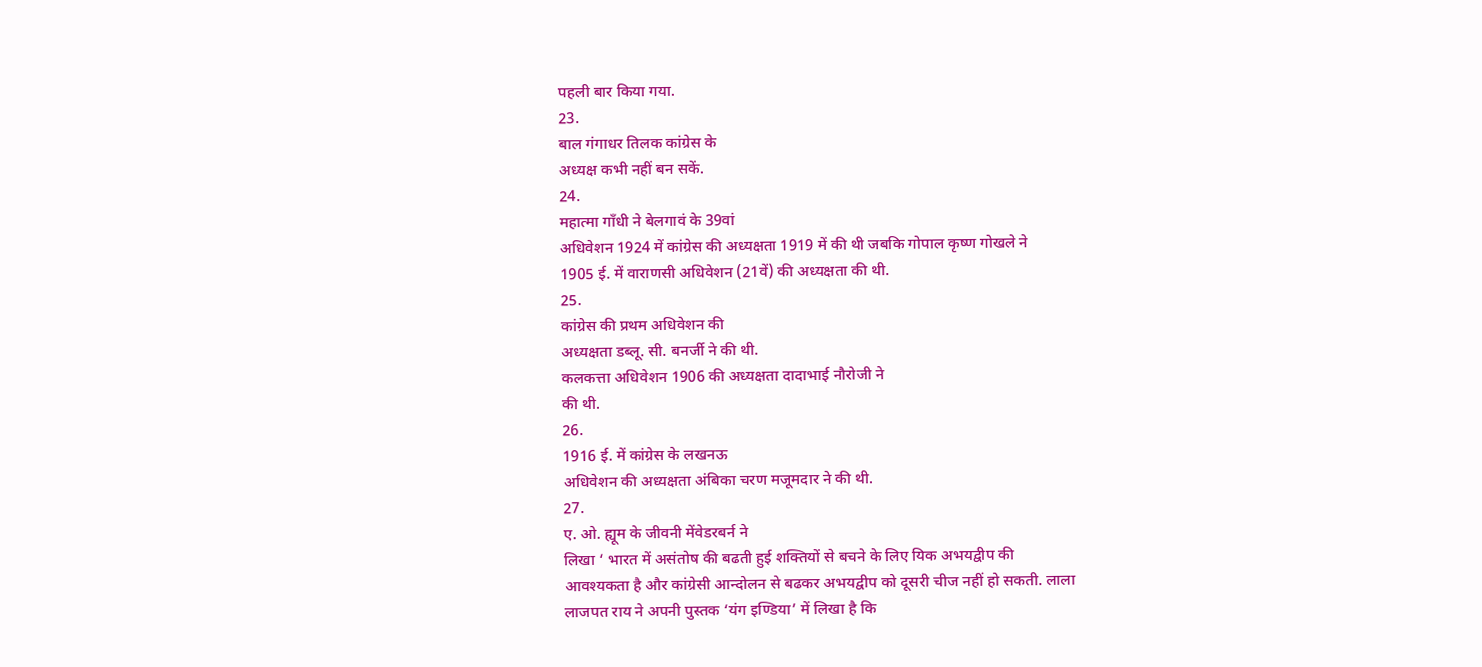पहली बार किया गया.
23.
बाल गंगाधर तिलक कांग्रेस के
अध्यक्ष कभी नहीं बन सकें.
24.
महात्मा गाँधी ने बेलगावं के 39वां
अधिवेशन 1924 में कांग्रेस की अध्यक्षता 1919 में की थी जबकि गोपाल कृष्ण गोखले ने
1905 ई. में वाराणसी अधिवेशन (21वें) की अध्यक्षता की थी.
25.
कांग्रेस की प्रथम अधिवेशन की
अध्यक्षता डब्लू. सी. बनर्जी ने की थी.
कलकत्ता अधिवेशन 1906 की अध्यक्षता दादाभाई नौरोजी ने
की थी.
26.
1916 ई. में कांग्रेस के लखनऊ
अधिवेशन की अध्यक्षता अंबिका चरण मजूमदार ने की थी.
27.
ए. ओ. ह्यूम के जीवनी मेंवेडरबर्न ने
लिखा ‘ भारत में असंतोष की बढती हुई शक्तियों से बचने के लिए यिक अभयद्वीप की
आवश्यकता है और कांग्रेसी आन्दोलन से बढकर अभयद्वीप को दूसरी चीज नहीं हो सकती. लाला
लाजपत राय ने अपनी पुस्तक ‘यंग इण्डिया’ में लिखा है कि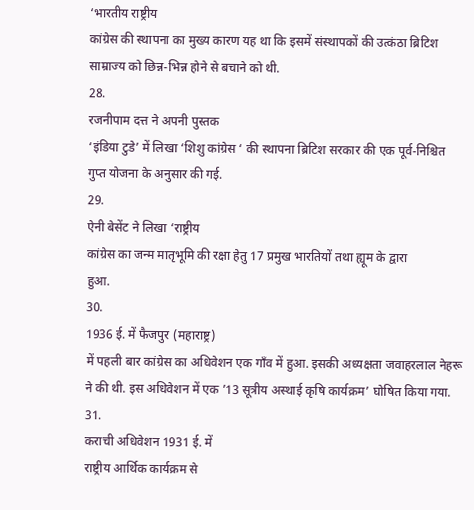‘भारतीय राष्ट्रीय
कांग्रेस की स्थापना का मुख्य कारण यह था कि इसमें संस्थापकों की उत्कंठा ब्रिटिश
साम्राज्य को छिन्न-भिन्न होने से बचाने को थी.
28.
रजनीपाम दत्त ने अपनी पुस्तक
‘इंडिया टुडे’ में लिखा ‘शिशु कांग्रेस ‘ की स्थापना ब्रिटिश सरकार की एक पूर्व-निश्चित
गुप्त योजना के अनुसार की गई.
29.
ऐनी बेसेंट ने लिखा ‘राष्ट्रीय
कांग्रेस का जन्म मातृभूमि की रक्षा हेतु 17 प्रमुख भारतियों तथा ह्यूम के द्वारा
हुआ.
30.
1936 ई. में फैजपुर (महाराष्ट्र)
में पहली बार कांग्रेस का अधिवेशन एक गाँव में हुआ. इसकी अध्यक्षता जवाहरलाल नेहरू
ने की थी. इस अधिवेशन में एक ’13 सूत्रीय अस्थाई कृषि कार्यक्रम’ घोषित किया गया.
31.
कराची अधिवेशन 1931 ई. में
राष्ट्रीय आर्थिक कार्यक्रम से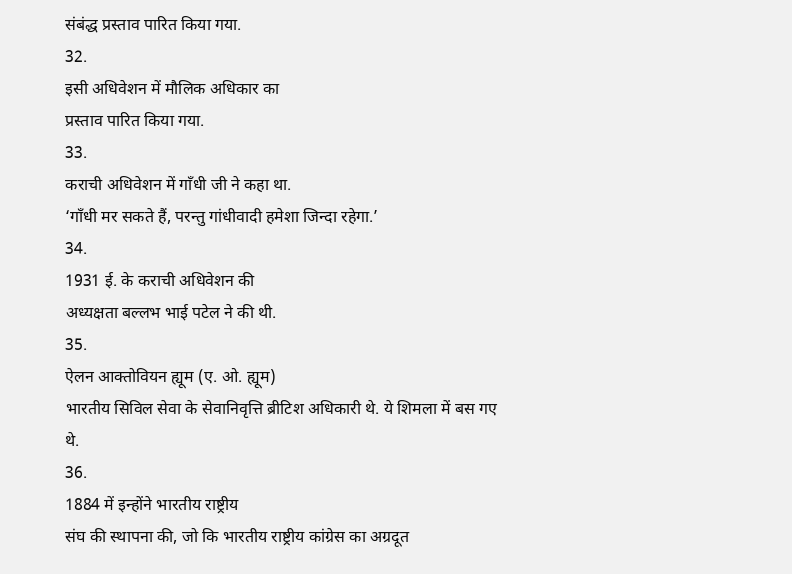संबंद्ध प्रस्ताव पारित किया गया.
32.
इसी अधिवेशन में मौलिक अधिकार का
प्रस्ताव पारित किया गया.
33.
कराची अधिवेशन में गाँधी जी ने कहा था.
‘गाँधी मर सकते हैं, परन्तु गांधीवादी हमेशा जिन्दा रहेगा.’
34.
1931 ई. के कराची अधिवेशन की
अध्यक्षता बल्लभ भाई पटेल ने की थी.
35.
ऐलन आक्तोवियन ह्यूम (ए. ओ. ह्यूम)
भारतीय सिविल सेवा के सेवानिवृत्ति ब्रीटिश अधिकारी थे. ये शिमला में बस गए
थे.
36.
1884 में इन्होंने भारतीय राष्ट्रीय
संघ की स्थापना की, जो कि भारतीय राष्ट्रीय कांग्रेस का अग्रदूत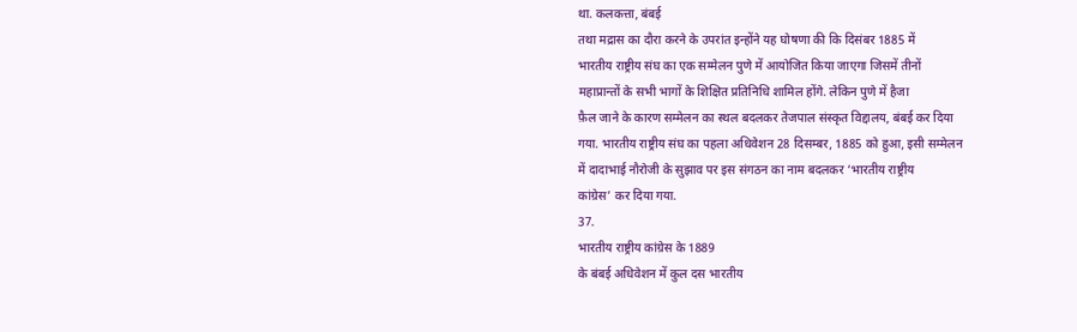था. कलकत्ता, बंबई
तथा मद्रास का दौरा करने के उपरांत इन्होंने यह घोषणा की कि दिसंबर 1885 में
भारतीय राष्ट्रीय संघ का एक सम्मेलन पुणे में आयोजित किया जाएगा जिसमें तीनों
महाप्रान्तों के सभी भागों के शिक्षित प्रतिनिधि शामिल होंगे. लेकिन पुणे में हैजा
फ़ैल जाने के कारण सम्मेलन का स्थल बदलकर तेजपाल संस्कृत विद्दालय, बंबई कर दिया
गया. भारतीय राष्ट्रीय संघ का पहला अधिवेशन 28 दिसम्बर, 1885 को हुआ, इसी सम्मेलन
में दादाभाई नौरोजी के सुझाव पर इस संगठन का नाम बदलकर ‘भारतीय राष्ट्रीय
कांग्रेस’ कर दिया गया.
37.
भारतीय राष्ट्रीय कांग्रेस के 1889
के बंबई अधिवेशन में कुल दस भारतीय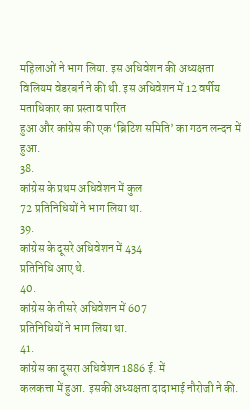महिलाओं ने भाग लिया. इस अधिवेशन की अध्यक्षता
विलियम वेडरबर्न ने की थी. इस अधिवेशन में 12 वर्षीय मताधिकार का प्रस्ताव पारित
हुआ और कांग्रेस की एक ‘ब्रिटिश समिति’ का गठन लन्दन में हुआ.
38.
कांग्रेस के प्रथम अधिवेशन में कुल
72 प्रतिनिधियों ने भाग लिया था.
39.
कांग्रेस के दूसरे अधिवेशन में 434
प्रतिनिधि आए थे.
40.
कांग्रेस के तीसरे अधिवेशन में 607
प्रतिनिधियों ने भाग लिया था.
41.
कांग्रेस का दूसरा अधिवेशन 1886 ई. में
कलकत्ता में हुआ. इसकी अध्यक्षता दादाभाई नौरोजी ने की.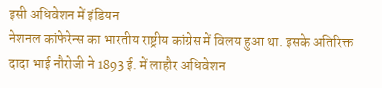इसी अधिवेशन में इंडियन
नेशनल कांफेरेन्स का भारतीय राष्ट्रीय कांग्रेस में विलय हुआ था. इसके अतिरिक्त
दादा भाई नौरोजी ने 1893 ई. में लाहौर अधिवेशन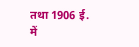तथा 1906 ई. में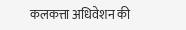कलकत्ता अधिवेशन की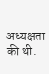अध्यक्षता की थी.